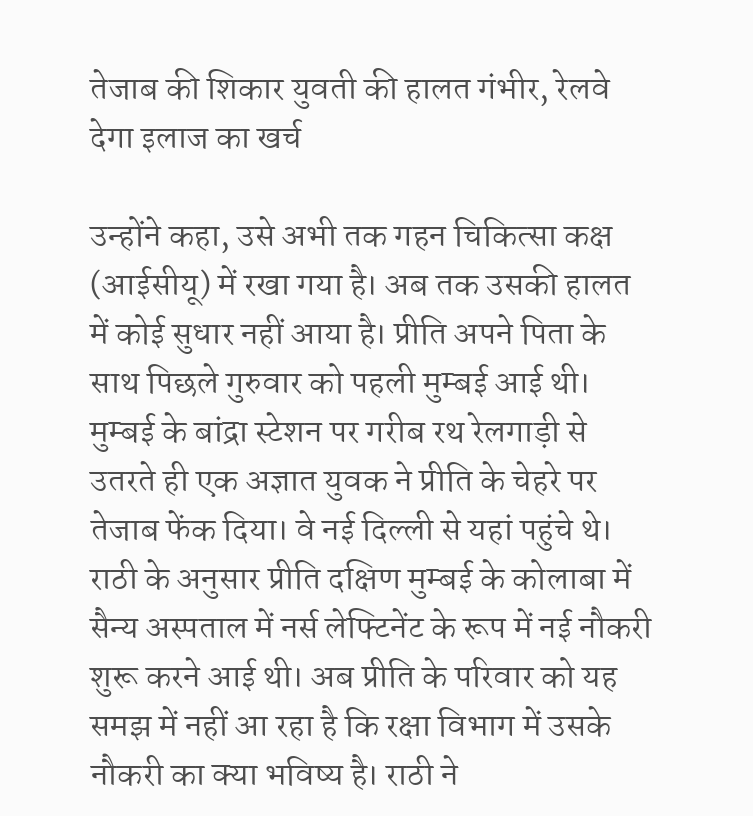तेजाब की शिकार युवती की हालत गंभीर, रेलवे देगा इलाज का खर्च

उन्होंने कहा, उसे अभी तक गहन चिकित्सा कक्ष (आईसीयू) में रखा गया है। अब तक उसकी हालत में कोई सुधार नहीं आया है। प्रीति अपने पिता के साथ पिछले गुरुवार को पहली मुम्बई आई थी। मुम्बई के बांद्रा स्टेशन पर गरीब रथ रेलगाड़ी से उतरते ही एक अज्ञात युवक ने प्रीति के चेहरे पर तेजाब फेंक दिया। वे नई दिल्ली से यहां पहुंचे थे।
राठी के अनुसार प्रीति दक्षिण मुम्बई के कोलाबा में सैन्य अस्पताल में नर्स लेफ्टिनेंट के रूप में नई नौकरी शुरू करने आई थी। अब प्रीति के परिवार को यह समझ में नहीं आ रहा है कि रक्षा विभाग में उसके नौकरी का क्या भविष्य है। राठी ने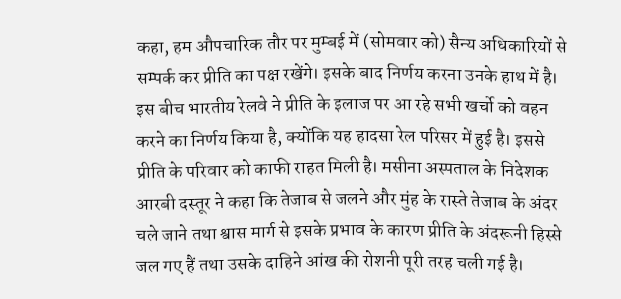कहा, हम औपचारिक तौर पर मुम्बई में (सोमवार को) सैन्य अधिकारियों से सम्पर्क कर प्रीति का पक्ष रखेंगे। इसके बाद निर्णय करना उनके हाथ में है।
इस बीच भारतीय रेलवे ने प्रीति के इलाज पर आ रहे सभी खर्चो को वहन करने का निर्णय किया है, क्योंकि यह हादसा रेल परिसर में हुई है। इससे प्रीति के परिवार को काफी राहत मिली है। मसीना अस्पताल के निदेशक आरबी दस्तूर ने कहा कि तेजाब से जलने और मुंह के रास्ते तेजाब के अंदर चले जाने तथा श्वास मार्ग से इसके प्रभाव के कारण प्रीति के अंदरूनी हिस्से जल गए हैं तथा उसके दाहिने आंख की रोशनी पूरी तरह चली गई है।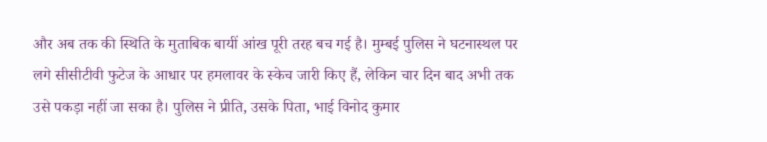और अब तक की स्थिति के मुताबिक बायीं आंख पूरी तरह बच गई है। मुम्बई पुलिस ने घटनास्थल पर लगे सीसीटीवी फुटेज के आधार पर हमलावर के स्केच जारी किए हैं, लेकिन चार दिन बाद अभी तक उसे पकड़ा नहीं जा सका है। पुलिस ने प्रीति, उसके पिता, भाई विनोद कुमार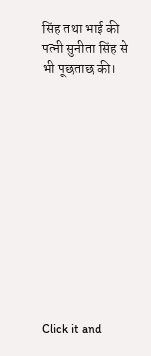सिंह तथा भाई की पत्नी सुनीता सिंह से भी पूछताछ की।












Click it and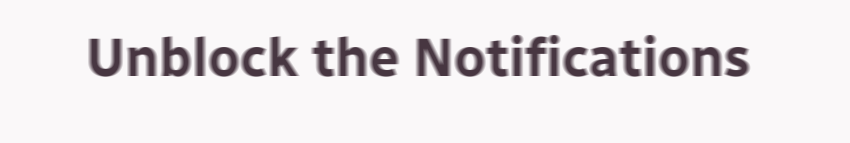Unblock the Notifications